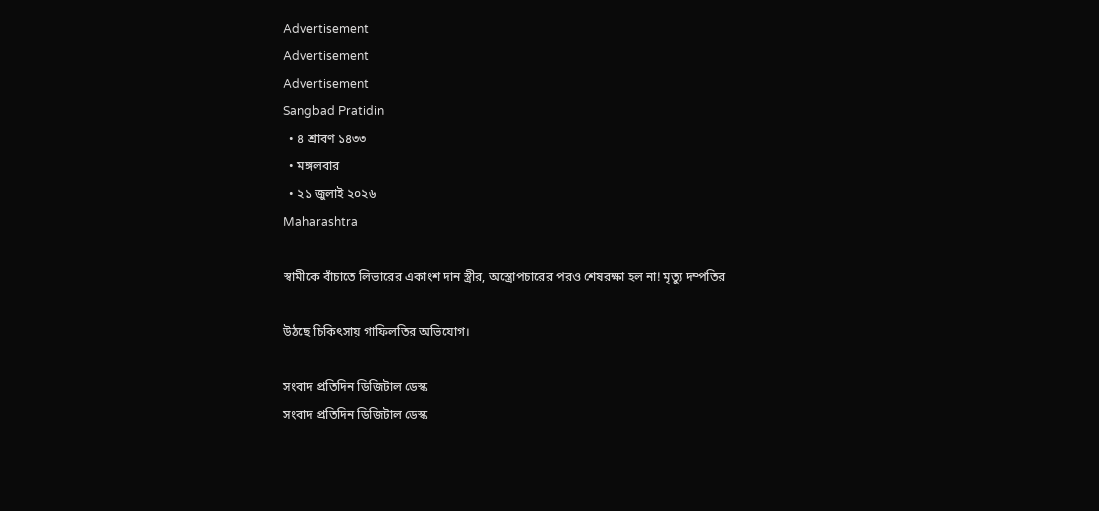Advertisement
Advertisement
Advertisement
Sangbad Pratidin
  • ৪ শ্রাবণ ১৪৩৩
  • মঙ্গলবার
  • ২১ জুলাই ২০২৬
Maharashtra

স্বামীকে বাঁচাতে লিভারের একাংশ দান স্ত্রীর, অস্ত্রোপচারের পরও শেষরক্ষা হল না! মৃত্যু দম্পতির

উঠছে চিকিৎসায় গাফিলতির অভিযোগ।

সংবাদ প্রতিদিন ডিজিটাল ডেস্ক
সংবাদ প্রতিদিন ডিজিটাল ডেস্ক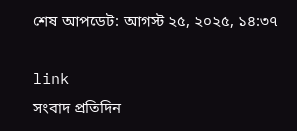শেষ আপডেট: আগস্ট ২৫, ২০২৫, ১৪:৩৭

link
সংবাদ প্রতিদিন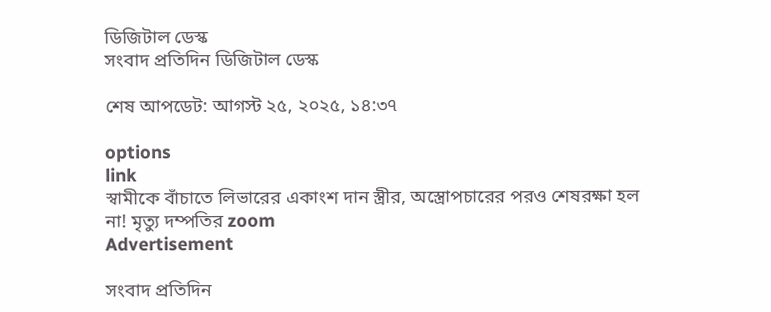ডিজিটাল ডেস্ক
সংবাদ প্রতিদিন ডিজিটাল ডেস্ক

শেষ আপডেট: আগস্ট ২৫, ২০২৫, ১৪:৩৭

options
link
স্বামীকে বাঁচাতে লিভারের একাংশ দান স্ত্রীর, অস্ত্রোপচারের পরও শেষরক্ষা হল না! মৃত্যু দম্পতির zoom
Advertisement

সংবাদ প্রতিদিন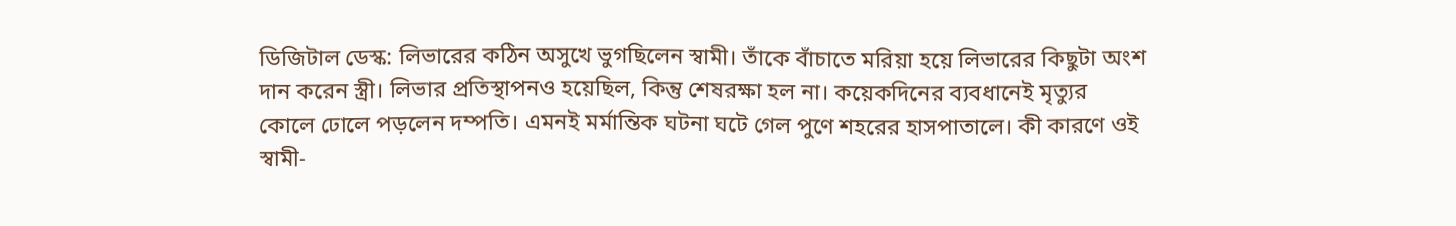ডিজিটাল ডেস্ক: লিভারের কঠিন অসুখে ভুগছিলেন স্বামী। তাঁকে বাঁচাতে মরিয়া হয়ে লিভারের কিছুটা অংশ দান করেন স্ত্রী। লিভার প্রতিস্থাপনও হয়েছিল, কিন্তু শেষরক্ষা হল না। কয়েকদিনের ব্যবধানেই মৃত্যুর কোলে ঢোলে পড়লেন দম্পতি। এমনই মর্মান্তিক ঘটনা ঘটে গেল পুণে শহরের হাসপাতালে। কী কারণে ওই স্বামী-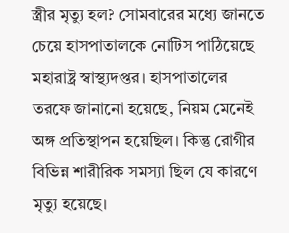স্ত্রীর মৃত্যু হল? সোমবারের মধ্যে জানতে চেয়ে হাসপাতালকে নোটিস পাঠিয়েছে মহারাষ্ট্র স্বাস্থ্যদপ্তর। হাসপাতালের তরফে জানানো হয়েছে, নিয়ম মেনেই অঙ্গ প্রতিস্থাপন হয়েছিল। কিন্তু রোগীর বিভিন্ন শারীরিক সমস্যা ছিল যে কারণে মৃত্যু হয়েছে।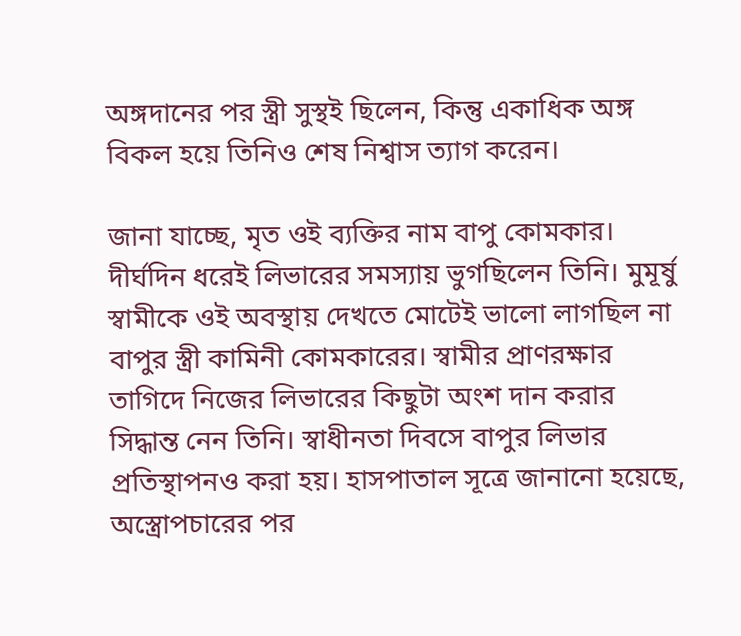অঙ্গদানের পর স্ত্রী সুস্থই ছিলেন, কিন্তু একাধিক অঙ্গ বিকল হয়ে তিনিও শেষ নিশ্বাস ত্যাগ করেন।

জানা যাচ্ছে, মৃত ওই ব্যক্তির নাম বাপু কোমকার। দীর্ঘদিন ধরেই লিভারের সমস্যায় ভুগছিলেন তিনি। মুমূর্ষু স্বামীকে ওই অবস্থায় দেখতে মোটেই ভালো লাগছিল না বাপুর স্ত্রী কামিনী কোমকারের। স্বামীর প্রাণরক্ষার তাগিদে নিজের লিভারের কিছুটা অংশ দান করার সিদ্ধান্ত নেন তিনি। স্বাধীনতা দিবসে বাপুর লিভার প্রতিস্থাপনও করা হয়। হাসপাতাল সূত্রে জানানো হয়েছে, অস্ত্রোপচারের পর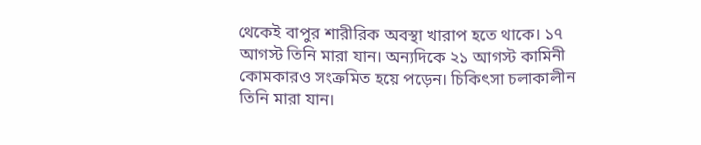থেকেই বাপুর শারীরিক অবস্থা খারাপ হতে থাকে। ১৭ আগস্ট তিনি মারা যান। অন্যদিকে ২১ আগস্ট কামিনী কোমকারও সংক্রমিত হয়ে পড়েন। চিকিৎসা চলাকালীন তিনি মারা যান।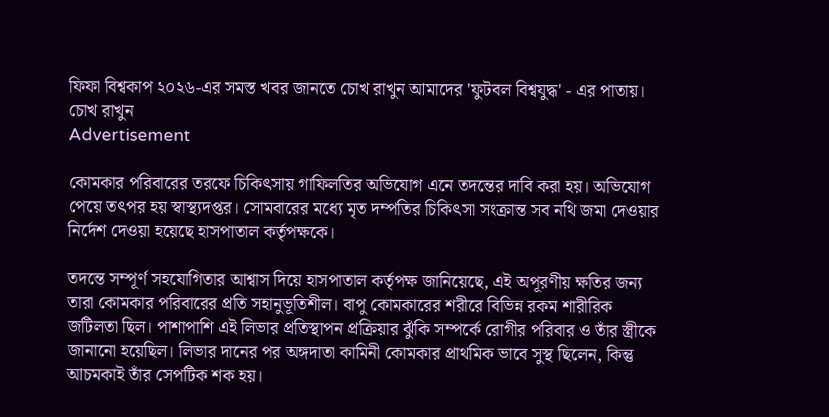ফিফা বিশ্বকাপ ২০২৬-এর সমস্ত খবর জানতে চোখ রাখুন আমাদের 'ফুটবল বিশ্বযুদ্ধ' - এর পাতায়।
চোখ রাখুন
Advertisement

কোমকার পরিবারের তরফে চিকিৎসায় গাফিলতির অভিযোগ এনে তদন্তের দাবি করা হয়। অভিযোগ পেয়ে তৎপর হয় স্বাস্থ্যদপ্তর। সোমবারের মধ্যে মৃত দম্পতির চিকিৎসা সংক্রান্ত সব নথি জমা দেওয়ার নির্দেশ দেওয়া হয়েছে হাসপাতাল কর্তৃপক্ষকে।

তদন্তে সম্পূর্ণ সহযোগিতার আশ্বাস দিয়ে হাসপাতাল কর্তৃপক্ষ জানিয়েছে, এই অপূরণীয় ক্ষতির জন্য তারা কোমকার পরিবারের প্রতি সহানুভূতিশীল। বাপু কোমকারের শরীরে বিভিন্ন রকম শারীরিক জটিলতা ছিল। পাশাপাশি এই লিভার প্রতিস্থাপন প্রক্রিয়ার ঝুঁকি সম্পর্কে রোগীর পরিবার ও তাঁর স্ত্রীকে জানানো হয়েছিল। লিভার দানের পর অঙ্গদাতা কামিনী কোমকার প্রাথমিক ভাবে সুস্থ ছিলেন, কিন্তু আচমকাই তাঁর সেপটিক শক হয়।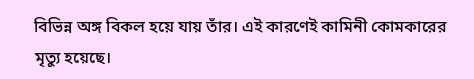বিভিন্ন অঙ্গ বিকল হয়ে যায় তাঁর। এই কারণেই কামিনী কোমকারের মৃত্যু হয়েছে।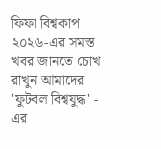ফিফা বিশ্বকাপ ২০২৬-এর সমস্ত খবর জানতে চোখ রাখুন আমাদের 'ফুটবল বিশ্বযুদ্ধ' - এর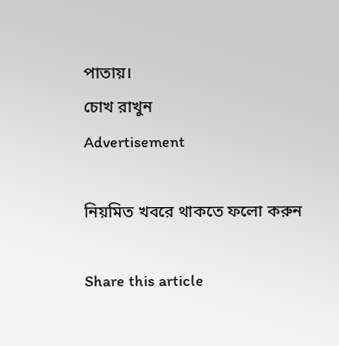পাতায়।
চোখ রাখুন
Advertisement

নিয়মিত খবরে থাকতে ফলো করুন

Share this article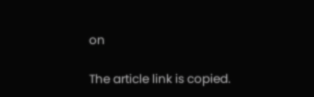on

The article link is copied.